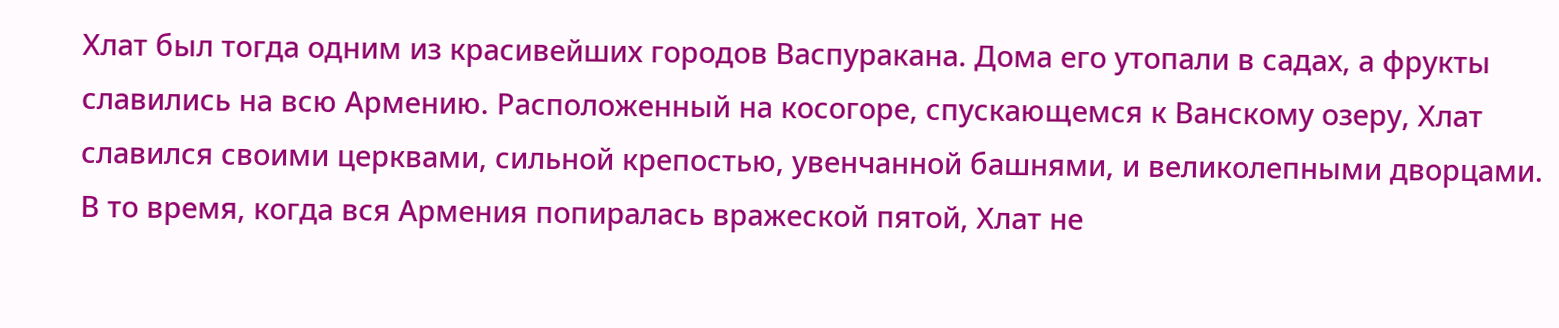Хлат был тогда одним из красивейших городов Васпуракана. Дома его утопали в садах, а фрукты славились на всю Армению. Расположенный на косогоре, спускающемся к Ванскому озеру, Хлат славился своими церквами, сильной крепостью, увенчанной башнями, и великолепными дворцами.
В то время, когда вся Армения попиралась вражеской пятой, Хлат не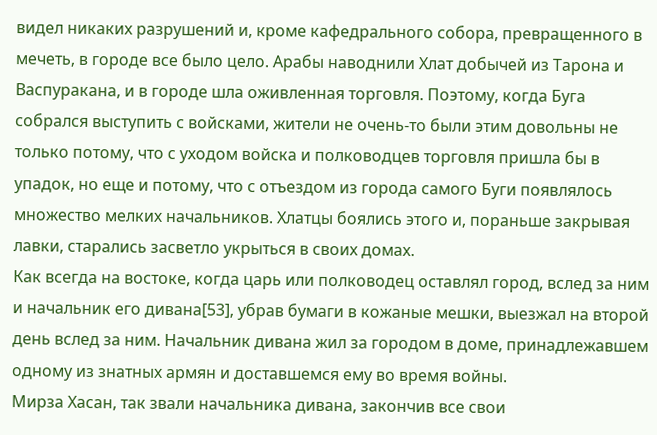видел никаких разрушений и, кроме кафедрального собора, превращенного в мечеть, в городе все было цело. Арабы наводнили Хлат добычей из Тарона и Васпуракана, и в городе шла оживленная торговля. Поэтому, когда Буга собрался выступить с войсками, жители не очень-то были этим довольны не только потому, что с уходом войска и полководцев торговля пришла бы в упадок, но еще и потому, что с отъездом из города самого Буги появлялось множество мелких начальников. Хлатцы боялись этого и, пораньше закрывая лавки, старались засветло укрыться в своих домах.
Как всегда на востоке, когда царь или полководец оставлял город, вслед за ним и начальник его дивана[53], убрав бумаги в кожаные мешки, выезжал на второй день вслед за ним. Начальник дивана жил за городом в доме, принадлежавшем одному из знатных армян и доставшемся ему во время войны.
Мирза Хасан, так звали начальника дивана, закончив все свои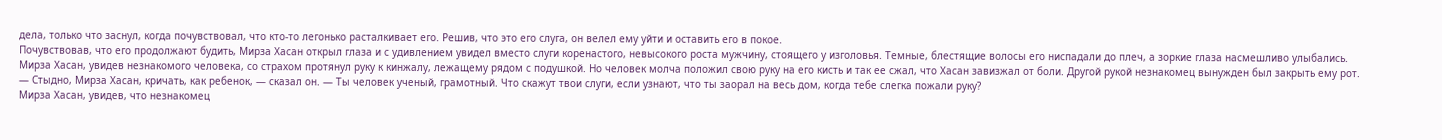дела, только что заснул, когда почувствовал, что кто-то легонько расталкивает его. Решив, что это его слуга, он велел ему уйти и оставить его в покое.
Почувствовав, что его продолжают будить, Мирза Хасан открыл глаза и с удивлением увидел вместо слуги коренастого, невысокого роста мужчину, стоящего у изголовья. Темные, блестящие волосы его ниспадали до плеч, а зоркие глаза насмешливо улыбались.
Мирза Хасан, увидев незнакомого человека, со страхом протянул руку к кинжалу, лежащему рядом с подушкой. Но человек молча положил свою руку на его кисть и так ее сжал, что Хасан завизжал от боли. Другой рукой незнакомец вынужден был закрыть ему рот.
— Стыдно, Мирза Хасан, кричать, как ребенок, — сказал он. — Ты человек ученый, грамотный. Что скажут твои слуги, если узнают, что ты заорал на весь дом, когда тебе слегка пожали руку?
Мирза Хасан, увидев, что незнакомец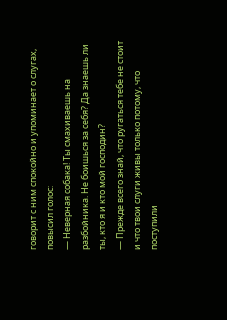говорит с ним спокойно и упоминает о слугах, повысил голос:
— Неверная собака! Ты смахиваешь на разбойника. Не боишься за себя? Да знаешь ли ты, кто я и кто мой господин?
— Прежде всего знай, что ругаться тебе не стоит и что твои слуги живы только потому, что поступили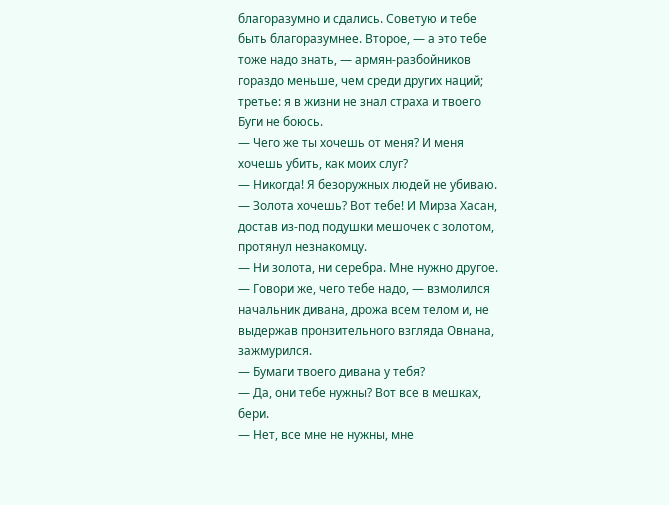благоразумно и сдались. Советую и тебе быть благоразумнее. Второе, — а это тебе тоже надо знать, — армян-разбойников гораздо меньше, чем среди других наций; третье: я в жизни не знал страха и твоего Буги не боюсь.
— Чего же ты хочешь от меня? И меня хочешь убить, как моих слуг?
— Никогда! Я безоружных людей не убиваю.
— Золота хочешь? Вот тебе! И Мирза Хасан, достав из-под подушки мешочек с золотом, протянул незнакомцу.
— Ни золота, ни серебра. Мне нужно другое.
— Говори же, чего тебе надо, — взмолился начальник дивана, дрожа всем телом и, не выдержав пронзительного взгляда Овнана, зажмурился.
— Бумаги твоего дивана у тебя?
— Да, они тебе нужны? Вот все в мешках, бери.
— Нет, все мне не нужны, мне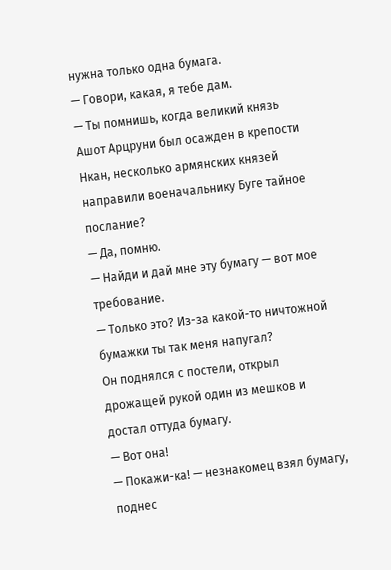нужна только одна бумага.
— Говори, какая, я тебе дам.
— Ты помнишь, когда великий князь Ашот Арцруни был осажден в крепости Нкан, несколько армянских князей направили военачальнику Буге тайное послание?
— Да, помню.
— Найди и дай мне эту бумагу — вот мое требование.
— Только это? Из-за какой-то ничтожной бумажки ты так меня напугал?
Он поднялся с постели, открыл дрожащей рукой один из мешков и достал оттуда бумагу.
— Вот она!
— Покажи-ка! — незнакомец взял бумагу, поднес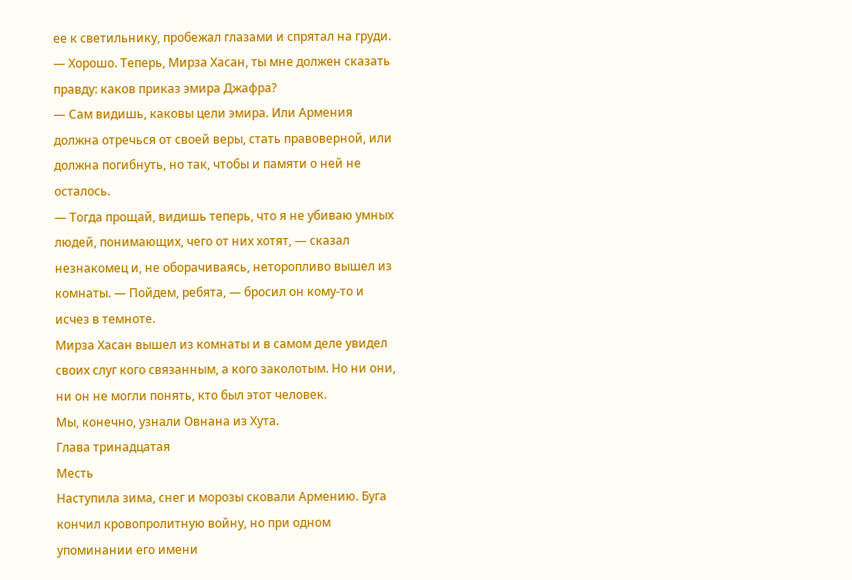ее к светильнику, пробежал глазами и спрятал на груди. — Хорошо. Теперь, Мирза Хасан, ты мне должен сказать правду: каков приказ эмира Джафра?
— Сам видишь, каковы цели эмира. Или Армения должна отречься от своей веры, стать правоверной, или должна погибнуть, но так, чтобы и памяти о ней не осталось.
— Тогда прощай, видишь теперь, что я не убиваю умных людей, понимающих, чего от них хотят, — сказал незнакомец и, не оборачиваясь, неторопливо вышел из комнаты. — Пойдем, ребята, — бросил он кому-то и исчез в темноте.
Мирза Хасан вышел из комнаты и в самом деле увидел своих слуг кого связанным, а кого заколотым. Но ни они, ни он не могли понять, кто был этот человек.
Мы, конечно, узнали Овнана из Хута.
Глава тринадцатая
Месть
Наступила зима, снег и морозы сковали Армению. Буга кончил кровопролитную войну, но при одном упоминании его имени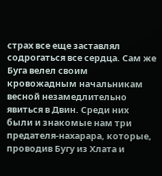страх все еще заставлял содрогаться все сердца. Сам же Буга велел своим кровожадным начальникам весной незамедлительно явиться в Двин. Среди них были и знакомые нам три предателя-нахарара, которые, проводив Бугу из Хлата и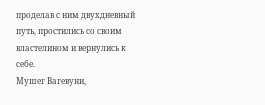проделав с ним двухдневный путь, простились со своим властелином и вернулись к себе.
Мушег Вагевуни,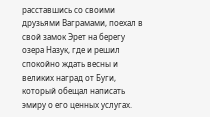расставшись со своими друзьями Ваграмами, поехал в свой замок Эрет на берегу озера Назук, где и решил спокойно ждать весны и великих наград от Буги, который обещал написать эмиру о его ценных услугах.